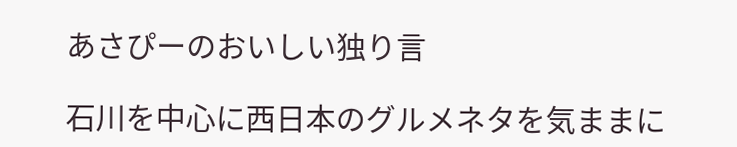あさぴーのおいしい独り言

石川を中心に西日本のグルメネタを気ままに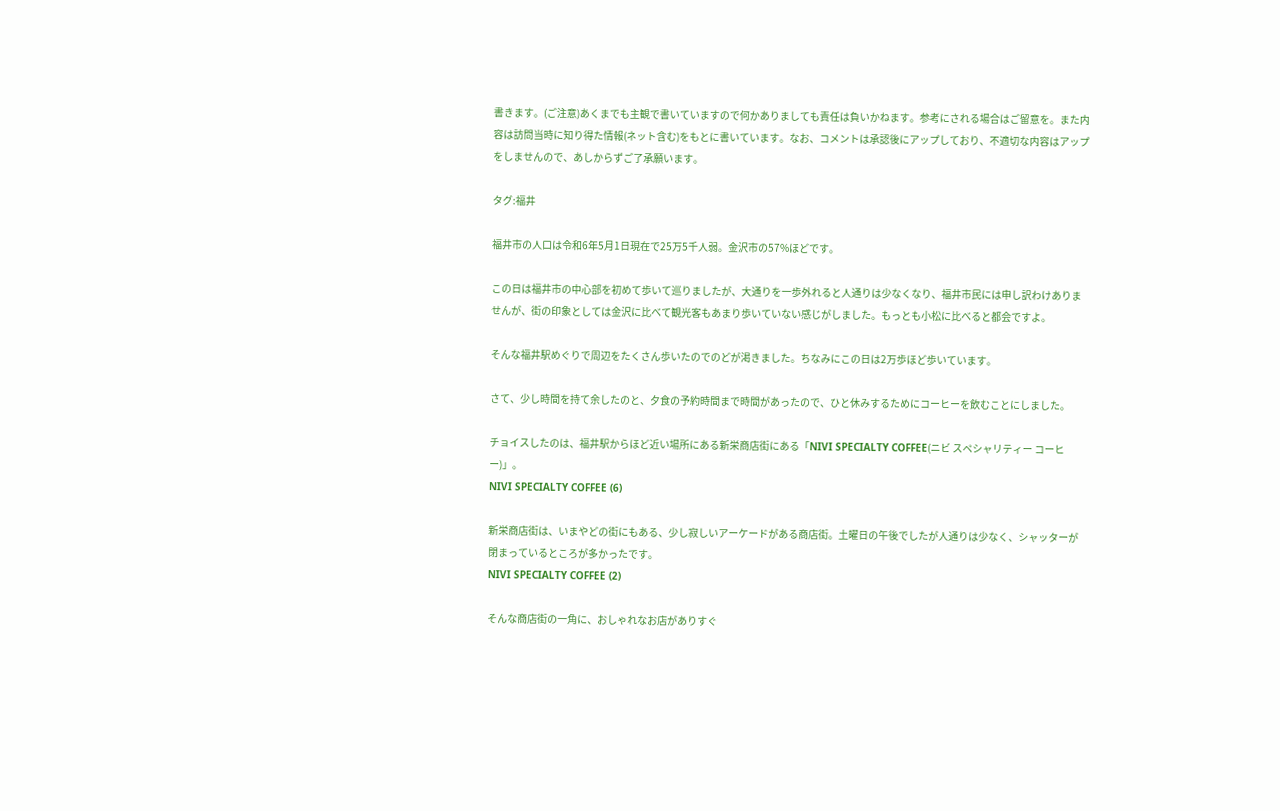書きます。(ご注意)あくまでも主観で書いていますので何かありましても責任は負いかねます。参考にされる場合はご留意を。また内容は訪問当時に知り得た情報(ネット含む)をもとに書いています。なお、コメントは承認後にアップしており、不適切な内容はアップをしませんので、あしからずご了承願います。

タグ:福井

福井市の人口は令和6年5月1日現在で25万5千人弱。金沢市の57%ほどです。

この日は福井市の中心部を初めて歩いて巡りましたが、大通りを一歩外れると人通りは少なくなり、福井市民には申し訳わけありませんが、街の印象としては金沢に比べて観光客もあまり歩いていない感じがしました。もっとも小松に比べると都会ですよ。

そんな福井駅めぐりで周辺をたくさん歩いたのでのどが渇きました。ちなみにこの日は2万歩ほど歩いています。

さて、少し時間を持て余したのと、夕食の予約時間まで時間があったので、ひと休みするためにコーヒーを飲むことにしました。

チョイスしたのは、福井駅からほど近い場所にある新栄商店街にある「NIVI SPECIALTY COFFEE(ニビ スペシャリティー コーヒー)」。
NIVI SPECIALTY COFFEE (6)

新栄商店街は、いまやどの街にもある、少し寂しいアーケードがある商店街。土曜日の午後でしたが人通りは少なく、シャッターが閉まっているところが多かったです。
NIVI SPECIALTY COFFEE (2)

そんな商店街の一角に、おしゃれなお店がありすぐ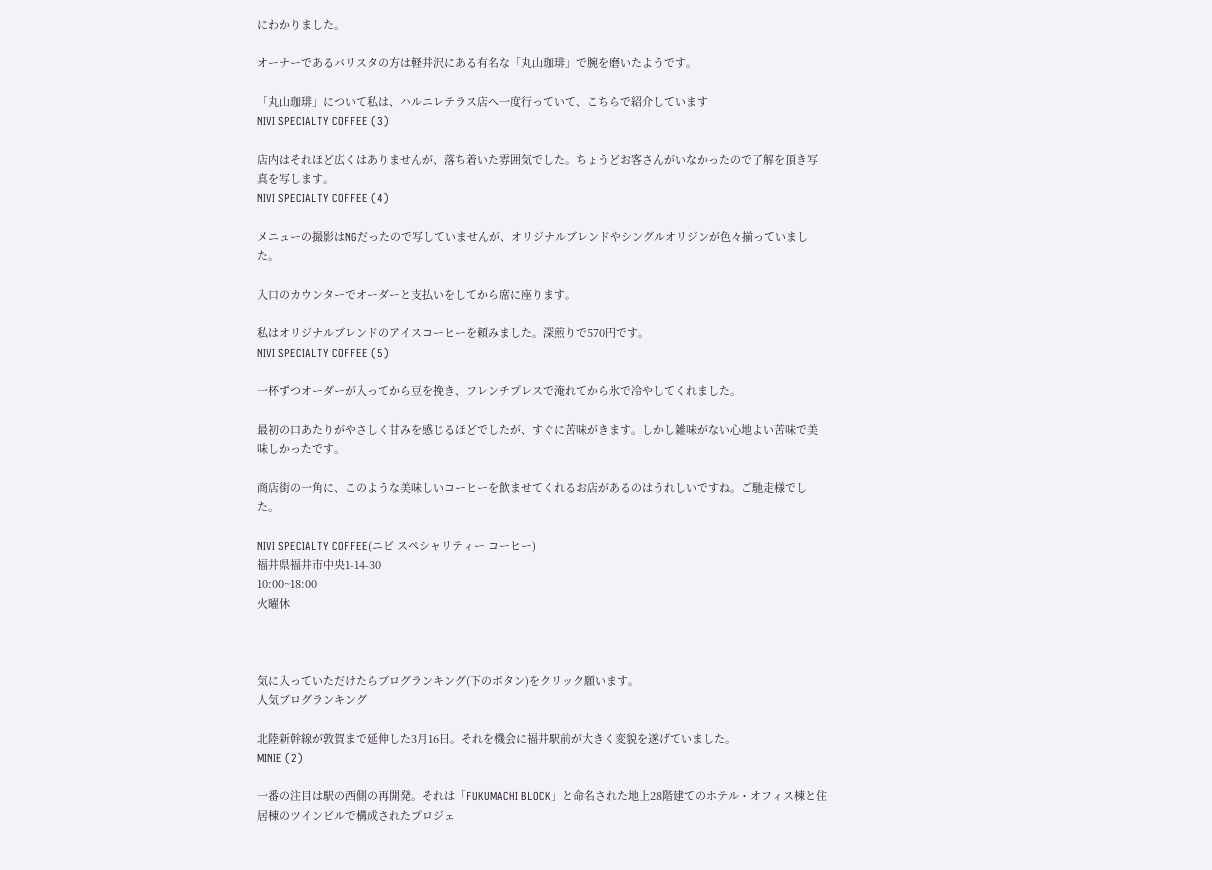にわかりました。

オーナーであるバリスタの方は軽井沢にある有名な「丸山珈琲」で腕を磨いたようです。

「丸山珈琲」について私は、ハルニレテラス店へ一度行っていて、こちらで紹介しています
NIVI SPECIALTY COFFEE (3)

店内はそれほど広くはありませんが、落ち着いた雰囲気でした。ちょうどお客さんがいなかったので了解を頂き写真を写します。
NIVI SPECIALTY COFFEE (4)

メニューの撮影はNGだったので写していませんが、オリジナルブレンドやシングルオリジンが色々揃っていました。

入口のカウンターでオーダーと支払いをしてから席に座ります。

私はオリジナルブレンドのアイスコーヒーを頼みました。深煎りで570円です。
NIVI SPECIALTY COFFEE (5)

一杯ずつオーダーが入ってから豆を挽き、フレンチプレスで淹れてから氷で冷やしてくれました。

最初の口あたりがやさしく甘みを感じるほどでしたが、すぐに苦味がきます。しかし雑味がない心地よい苦味で美味しかったです。

商店街の一角に、このような美味しいコーヒーを飲ませてくれるお店があるのはうれしいですね。ご馳走様でした。

NIVI SPECIALTY COFFEE(ニビ スペシャリティー コーヒー)
福井県福井市中央1-14-30
10:00~18:00
火曜休



気に入っていただけたらブログランキング(下のボタン)をクリック願います。
人気ブログランキング

北陸新幹線が敦賀まで延伸した3月16日。それを機会に福井駅前が大きく変貌を遂げていました。
MINIE (2)

一番の注目は駅の西側の再開発。それは「FUKUMACHI BLOCK」と命名された地上28階建てのホテル・オフィス棟と住居棟のツインビルで構成されたプロジェ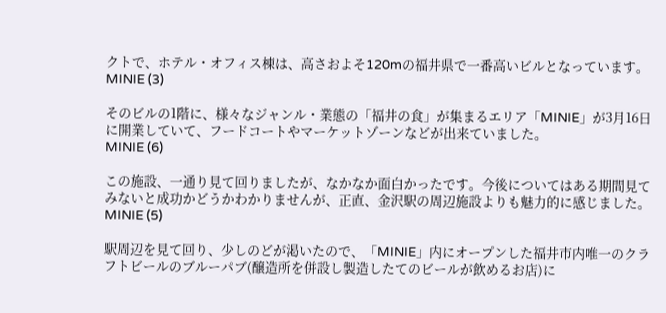クトで、ホテル・オフィス棟は、高さおよそ120mの福井県で一番高いビルとなっています。
MINIE (3)

そのビルの1階に、様々なジャンル・業態の「福井の食」が集まるエリア「MINIE」が3月16日に開業していて、フードコートやマーケットゾーンなどが出来ていました。
MINIE (6)

この施設、一通り見て回りましたが、なかなか面白かったです。今後についてはある期間見てみないと成功かどうかわかりませんが、正直、金沢駅の周辺施設よりも魅力的に感じました。
MINIE (5)

駅周辺を見て回り、少しのどが渇いたので、「MINIE」内にオープンした福井市内唯一のクラフトビールのブルーパブ(醸造所を併設し製造したてのビールが飲めるお店)に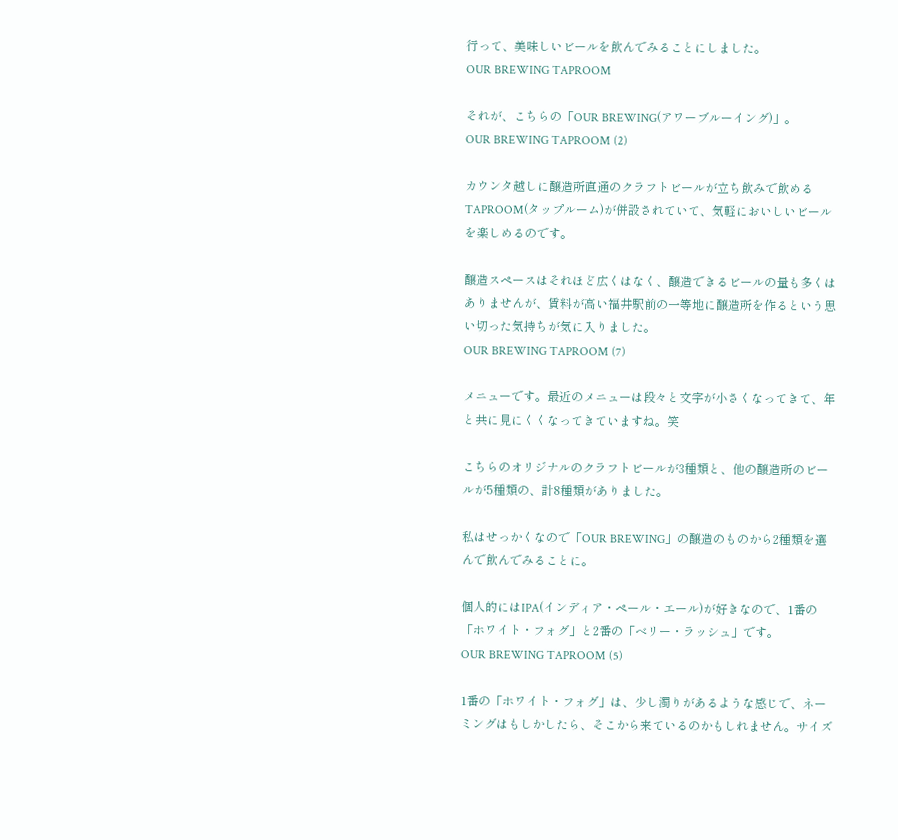行って、美味しいビールを飲んでみることにしました。
OUR BREWING TAPROOM

それが、こちらの「OUR BREWING(アワーブルーイング)」。
OUR BREWING TAPROOM (2)

カウンタ越しに醸造所直通のクラフトビールが立ち飲みで飲めるTAPROOM(タップルーム)が併設されていて、気軽においしいビールを楽しめるのです。

醸造スペースはそれほど広くはなく、醸造できるビールの量も多くはありませんが、賃料が高い福井駅前の一等地に醸造所を作るという思い切った気持ちが気に入りました。
OUR BREWING TAPROOM (7)

メニューです。最近のメニューは段々と文字が小さくなってきて、年と共に見にくくなってきていますね。笑

こちらのオリジナルのクラフトビールが3種類と、他の醸造所のビールが5種類の、計8種類がありました。

私はせっかくなので「OUR BREWING」の醸造のものから2種類を選んで飲んでみることに。

個人的にはIPA(インディア・ペール・エール)が好きなので、1番の「ホワイト・フォグ」と2番の「ベリー・ラッシュ」です。
OUR BREWING TAPROOM (5)

1番の「ホワイト・フォグ」は、少し濁りがあるような感じで、ネーミングはもしかしたら、そこから来ているのかもしれません。サイズ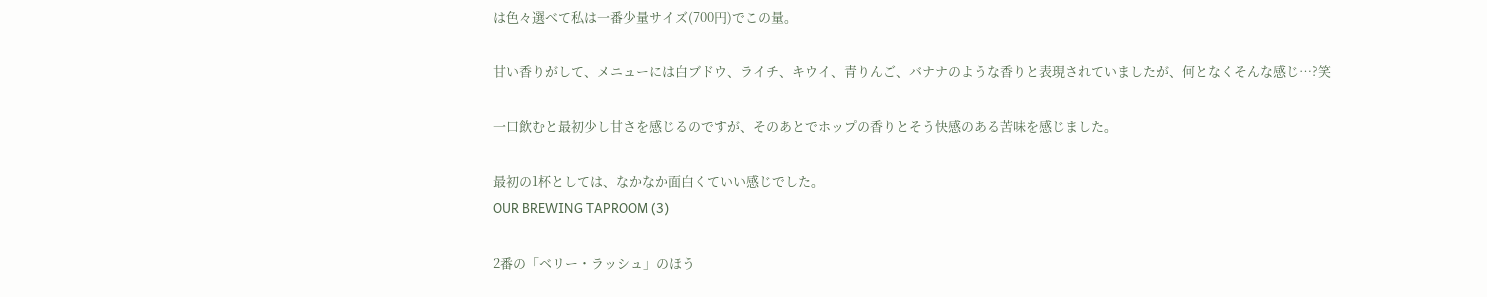は色々選べて私は一番少量サイズ(700円)でこの量。

甘い香りがして、メニューには白ブドウ、ライチ、キウイ、青りんご、バナナのような香りと表現されていましたが、何となくそんな感じ…?笑

一口飲むと最初少し甘さを感じるのですが、そのあとでホップの香りとそう快感のある苦味を感じました。

最初の1杯としては、なかなか面白くていい感じでした。
OUR BREWING TAPROOM (3)

2番の「ベリー・ラッシュ」のほう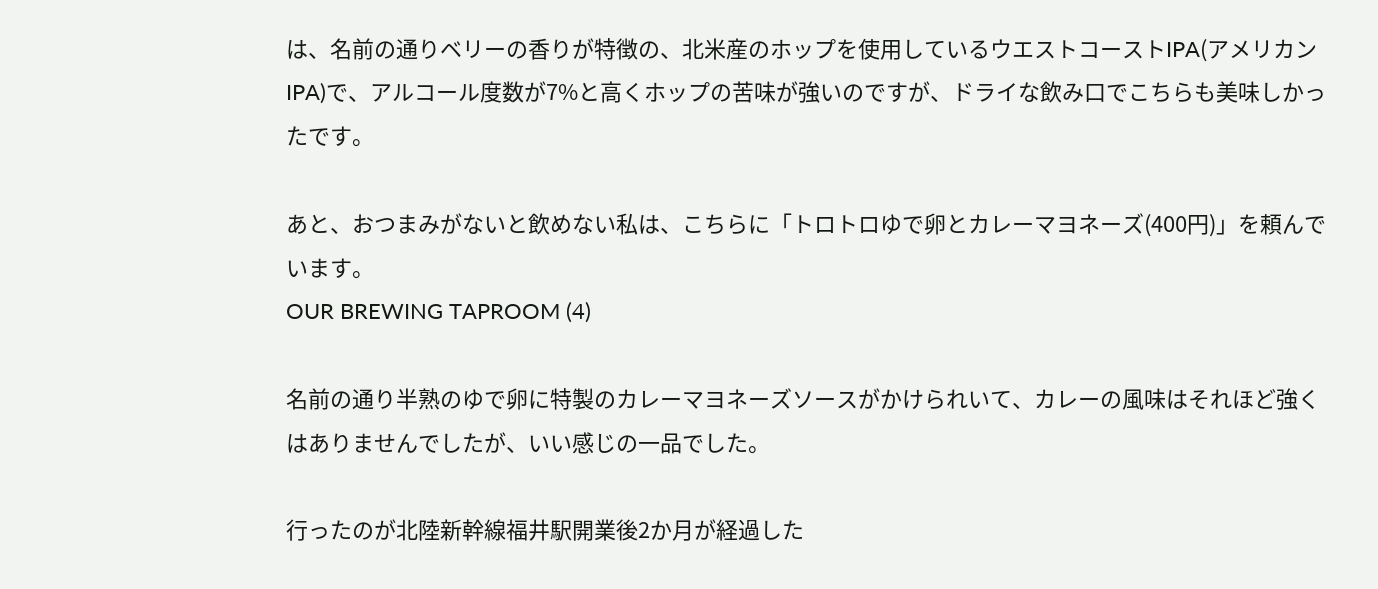は、名前の通りベリーの香りが特徴の、北米産のホップを使用しているウエストコーストIPA(アメリカンIPA)で、アルコール度数が7%と高くホップの苦味が強いのですが、ドライな飲み口でこちらも美味しかったです。

あと、おつまみがないと飲めない私は、こちらに「トロトロゆで卵とカレーマヨネーズ(400円)」を頼んでいます。
OUR BREWING TAPROOM (4)

名前の通り半熟のゆで卵に特製のカレーマヨネーズソースがかけられいて、カレーの風味はそれほど強くはありませんでしたが、いい感じの一品でした。

行ったのが北陸新幹線福井駅開業後2か月が経過した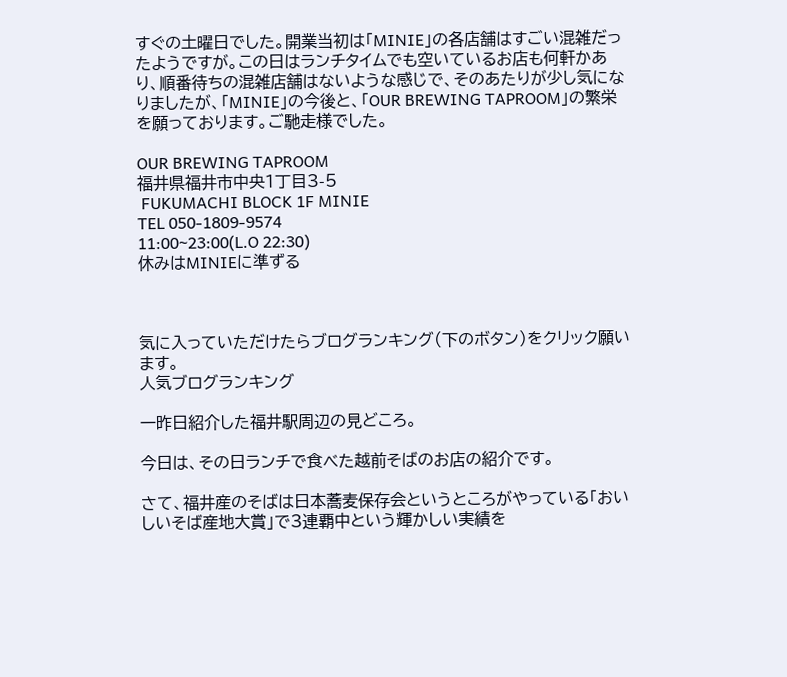すぐの土曜日でした。開業当初は「MINIE」の各店舗はすごい混雑だったようですが。この日はランチタイムでも空いているお店も何軒かあり、順番待ちの混雑店舗はないような感じで、そのあたりが少し気になりましたが、「MINIE」の今後と、「OUR BREWING TAPROOM」の繁栄を願っております。ご馳走様でした。

OUR BREWING TAPROOM
福井県福井市中央1丁目3-5
 FUKUMACHI BLOCK 1F MINIE
TEL 050-1809-9574
11:00~23:00(L.O 22:30)
休みはMINIEに準ずる



気に入っていただけたらブログランキング(下のボタン)をクリック願います。
人気ブログランキング

一昨日紹介した福井駅周辺の見どころ。

今日は、その日ランチで食べた越前そばのお店の紹介です。

さて、福井産のそばは日本蕎麦保存会というところがやっている「おいしいそば産地大賞」で3連覇中という輝かしい実績を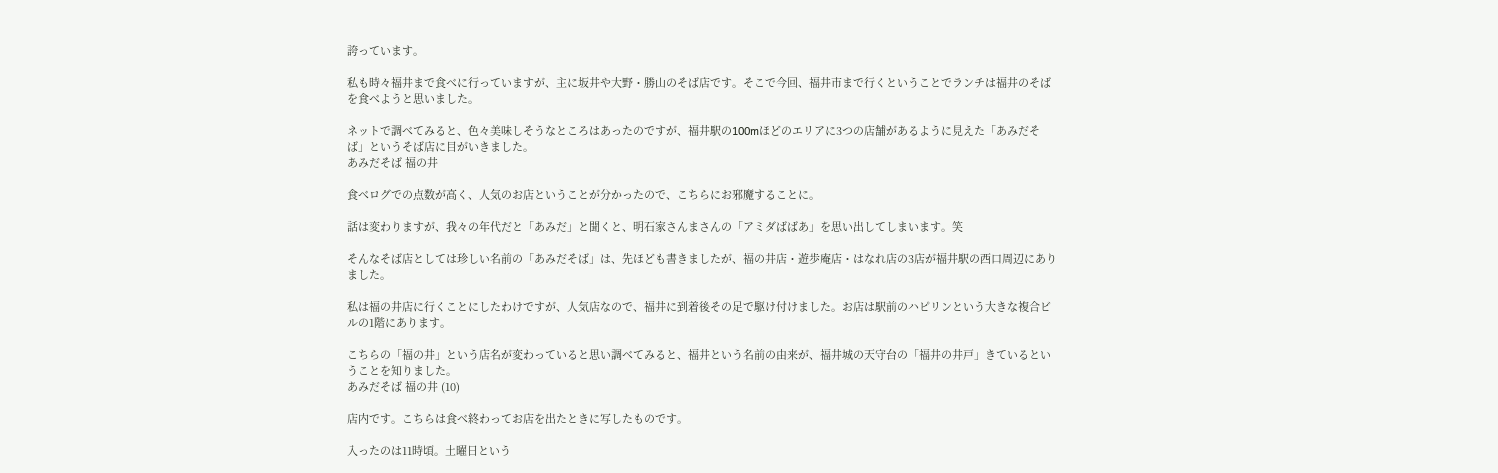誇っています。

私も時々福井まで食べに行っていますが、主に坂井や大野・勝山のそば店です。そこで今回、福井市まで行くということでランチは福井のそばを食べようと思いました。

ネットで調べてみると、色々美味しそうなところはあったのですが、福井駅の100mほどのエリアに3つの店舗があるように見えた「あみだそば」というそば店に目がいきました。
あみだそば 福の井

食べログでの点数が高く、人気のお店ということが分かったので、こちらにお邪魔することに。

話は変わりますが、我々の年代だと「あみだ」と聞くと、明石家さんまさんの「アミダばばあ」を思い出してしまいます。笑

そんなそば店としては珍しい名前の「あみだそば」は、先ほども書きましたが、福の井店・遊歩庵店・はなれ店の3店が福井駅の西口周辺にありました。

私は福の井店に行くことにしたわけですが、人気店なので、福井に到着後その足で駆け付けました。お店は駅前のハピリンという大きな複合ビルの1階にあります。

こちらの「福の井」という店名が変わっていると思い調べてみると、福井という名前の由来が、福井城の天守台の「福井の井戸」きているということを知りました。
あみだそば 福の井 (10)

店内です。こちらは食べ終わってお店を出たときに写したものです。

入ったのは11時頃。土曜日という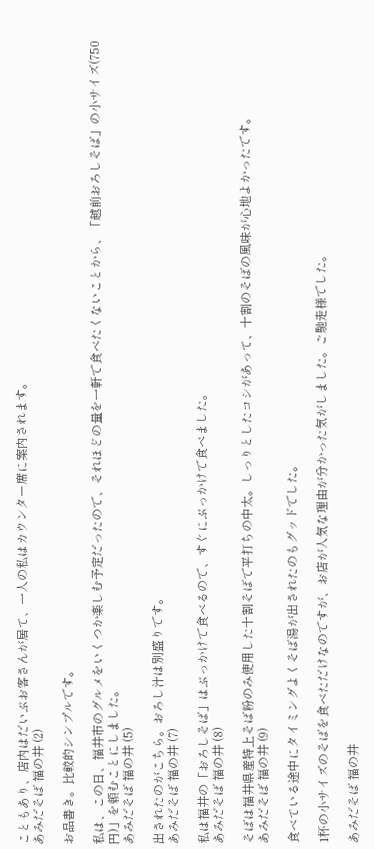こともあり、店内はだいぶお客さんが居て、一人の私はカウンター席に案内されます。
あみだそば 福の井 (2)

お品書き。比較的シンプルです。

私は、この日、福井市のグルメをいくつか楽しむ予定だったので、それほどの量を一軒で食べたくないことから、「越前おろしそば」の小サイズ(750円)」を頼むことにしました。
あみだそば 福の井 (5)

出されたのがこちら。おろし汁は別盛りです。
あみだそば 福の井 (7)

私は福井の「おろしそば」はぶっかけで食べるので、すぐにぶっかけで食べました。
あみだそば 福の井 (8)

そばは福井県産特上そば粉のみ使用した十割そばで平打ちの中太。しっりとしたコシがあって、十割のそばの風味が心地よかったです。
あみだそば 福の井 (9)

食べている途中にタイミングよくそば湯が出されたのもグッドでした。

1杯の小サイズのそばを食べただけなのですが、お店が人気な理由が分かった気がしました。ご馳走様でした。

あみだそば 福の井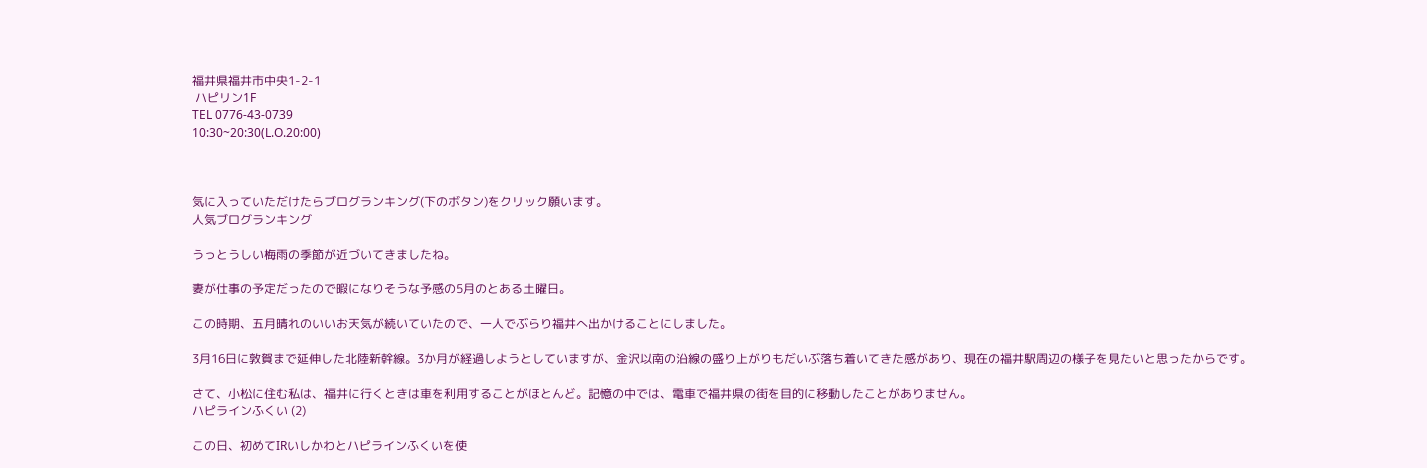福井県福井市中央1-2-1
 ハピリン1F
TEL 0776-43-0739
10:30~20:30(L.O.20:00)



気に入っていただけたらブログランキング(下のボタン)をクリック願います。
人気ブログランキング

うっとうしい梅雨の季節が近づいてきましたね。

妻が仕事の予定だったので暇になりそうな予感の5月のとある土曜日。

この時期、五月晴れのいいお天気が続いていたので、一人でぶらり福井へ出かけることにしました。

3月16日に敦賀まで延伸した北陸新幹線。3か月が経過しようとしていますが、金沢以南の沿線の盛り上がりもだいぶ落ち着いてきた感があり、現在の福井駅周辺の様子を見たいと思ったからです。

さて、小松に住む私は、福井に行くときは車を利用することがほとんど。記憶の中では、電車で福井県の街を目的に移動したことがありません。
ハピラインふくい (2)

この日、初めてIRいしかわとハピラインふくいを使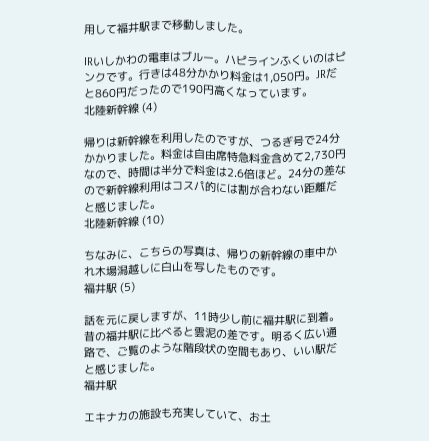用して福井駅まで移動しました。

IRいしかわの電車はブルー。ハピラインふくいのはピンクです。行きは48分かかり料金は1,050円。JRだと860円だったので190円高くなっています。
北陸新幹線 (4)

帰りは新幹線を利用したのですが、つるぎ号で24分かかりました。料金は自由席特急料金含めて2,730円なので、時間は半分で料金は2.6倍ほど。24分の差なので新幹線利用はコスパ的には割が合わない距離だと感じました。
北陸新幹線 (10)

ちなみに、こちらの写真は、帰りの新幹線の車中かれ木場潟越しに白山を写したものです。
福井駅 (5)

話を元に戻しますが、11時少し前に福井駅に到着。昔の福井駅に比べると雲泥の差です。明るく広い通路で、ご覧のような階段状の空間もあり、いい駅だと感じました。
福井駅

エキナカの施設も充実していて、お土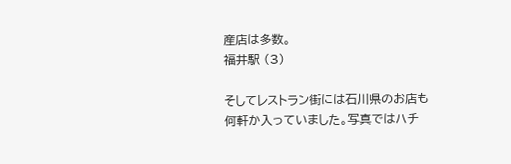産店は多数。
福井駅 (3)

そしてレストラン街には石川県のお店も何軒か入っていました。写真ではハチ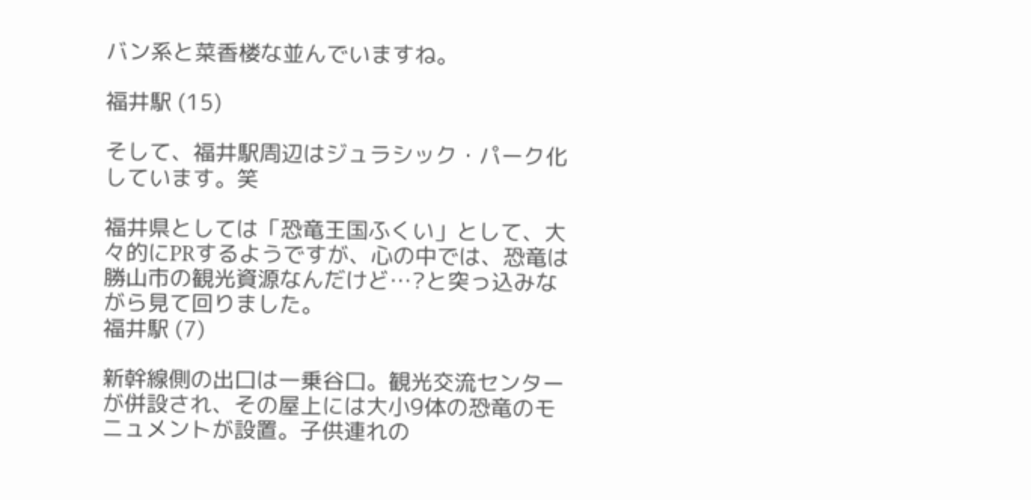バン系と菜香楼な並んでいますね。

福井駅 (15)

そして、福井駅周辺はジュラシック・パーク化しています。笑

福井県としては「恐竜王国ふくい」として、大々的にPRするようですが、心の中では、恐竜は勝山市の観光資源なんだけど…?と突っ込みながら見て回りました。
福井駅 (7)

新幹線側の出口は一乗谷口。観光交流センターが併設され、その屋上には大小9体の恐竜のモニュメントが設置。子供連れの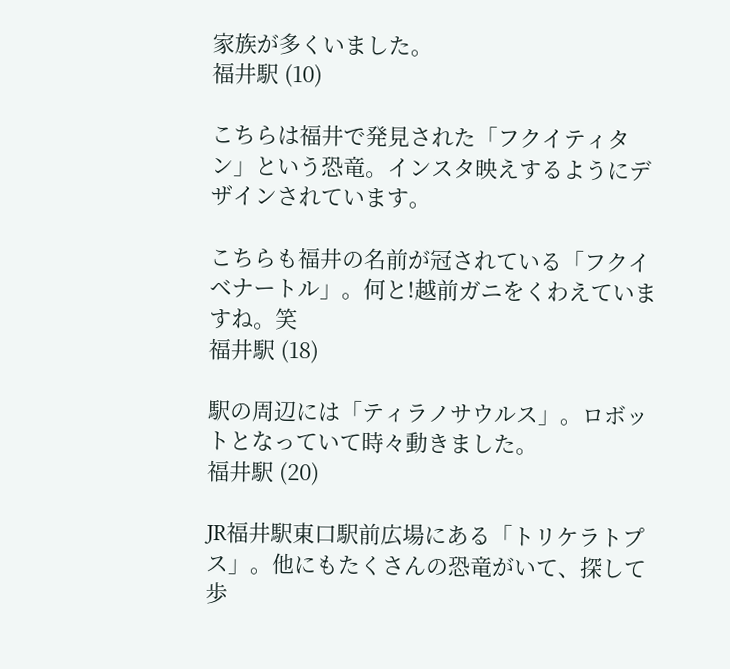家族が多くいました。
福井駅 (10)

こちらは福井で発見された「フクイティタン」という恐竜。インスタ映えするようにデザインされています。

こちらも福井の名前が冠されている「フクイベナートル」。何と!越前ガニをくわえていますね。笑
福井駅 (18)

駅の周辺には「ティラノサウルス」。ロボットとなっていて時々動きました。
福井駅 (20)

JR福井駅東口駅前広場にある「トリケラトプス」。他にもたくさんの恐竜がいて、探して歩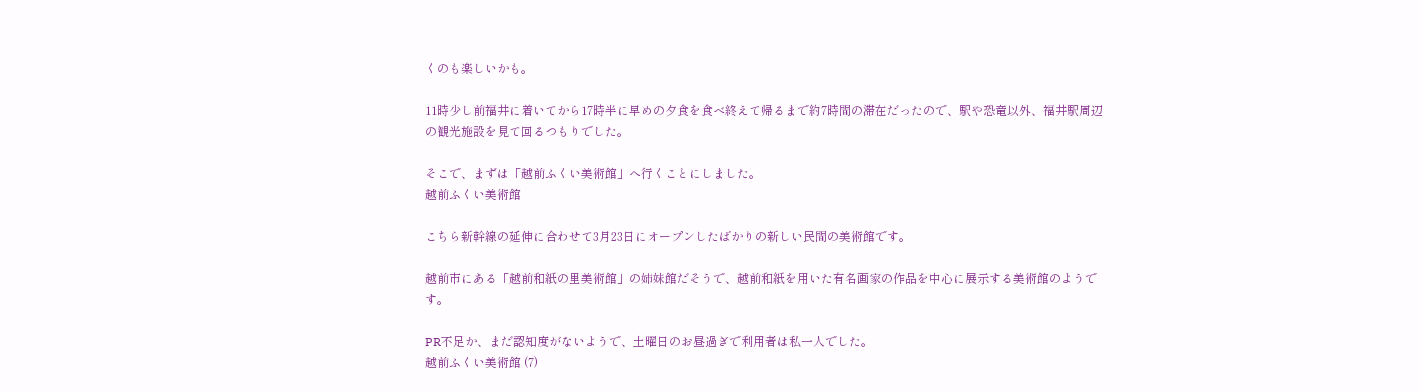くのも楽しいかも。

11時少し前福井に着いてから17時半に早めの夕食を食べ終えて帰るまで約7時間の滞在だったので、駅や恐竜以外、福井駅周辺の観光施設を見て回るつもりでした。

そこで、まずは「越前ふくい美術館」へ行くことにしました。
越前ふくい美術館

こちら新幹線の延伸に合わせて3月23日にオープンしたばかりの新しい民間の美術館です。

越前市にある「越前和紙の里美術館」の姉妹館だそうで、越前和紙を用いた有名画家の作品を中心に展示する美術館のようです。

PR不足か、まだ認知度がないようで、土曜日のお昼過ぎで利用者は私一人でした。
越前ふくい美術館 (7)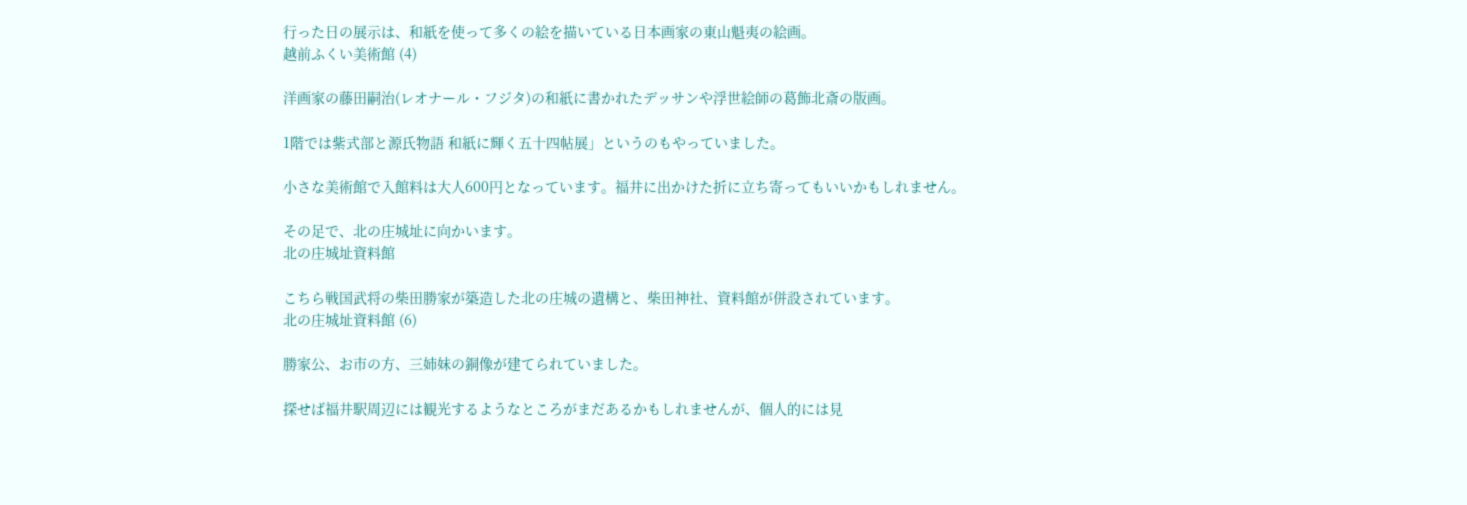行った日の展示は、和紙を使って多くの絵を描いている日本画家の東山魁夷の絵画。
越前ふくい美術館 (4)

洋画家の藤田嗣治(レオナール・フジタ)の和紙に書かれたデッサンや浮世絵師の葛飾北斎の版画。

1階では紫式部と源氏物語 和紙に輝く五十四帖展」というのもやっていました。

小さな美術館で入館料は大人600円となっています。福井に出かけた折に立ち寄ってもいいかもしれません。

その足で、北の庄城址に向かいます。
北の庄城址資料館

こちら戦国武将の柴田勝家が築造した北の庄城の遺構と、柴田神社、資料館が併設されています。
北の庄城址資料館 (6)

勝家公、お市の方、三姉妹の銅像が建てられていました。

探せば福井駅周辺には観光するようなところがまだあるかもしれませんが、個人的には見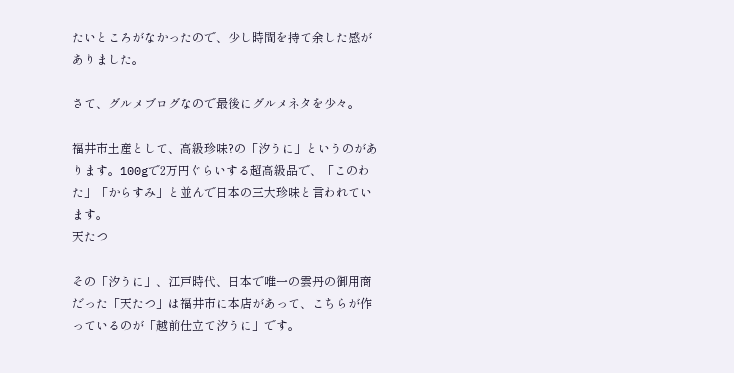たいところがなかったので、少し時間を持て余した感がありました。

さて、グルメブログなので最後にグルメネタを少々。

福井市土産として、高級珍味?の「汐うに」というのがあります。100gで2万円ぐらいする超高級品で、「このわた」「からすみ」と並んで日本の三大珍味と言われています。
天たつ

その「汐うに」、江戸時代、日本で唯一の雲丹の御用商だった「天たつ」は福井市に本店があって、こちらが作っているのが「越前仕立て汐うに」です。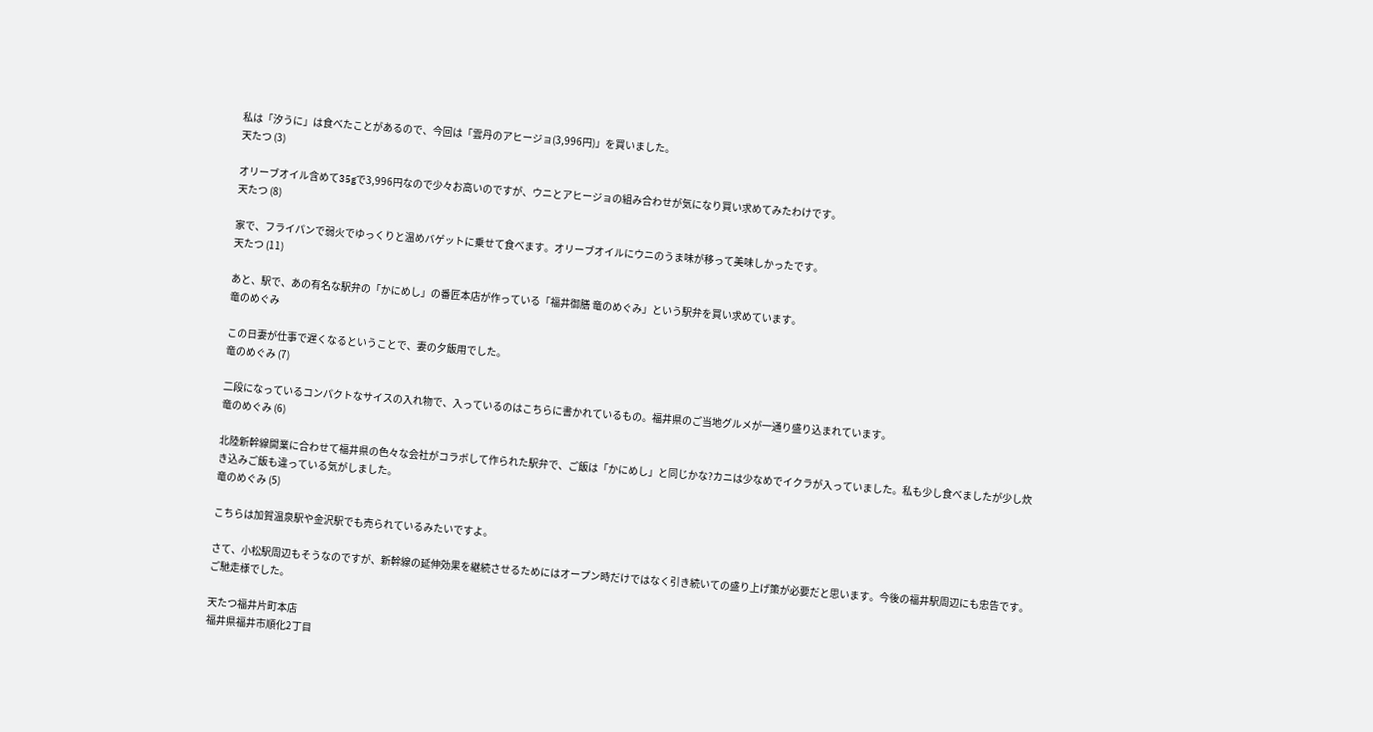私は「汐うに」は食べたことがあるので、今回は「雲丹のアヒージョ(3,996円)」を買いました。
天たつ (3)

オリーブオイル含めて35gで3,996円なので少々お高いのですが、ウニとアヒージョの組み合わせが気になり買い求めてみたわけです。
天たつ (8)

家で、フライパンで弱火でゆっくりと温めバゲットに乗せて食べます。オリーブオイルにウニのうま味が移って美味しかったです。
天たつ (11)

あと、駅で、あの有名な駅弁の「かにめし」の番匠本店が作っている「福井御膳 竜のめぐみ」という駅弁を買い求めています。
竜のめぐみ

この日妻が仕事で遅くなるということで、妻の夕飯用でした。
竜のめぐみ (7)

二段になっているコンパクトなサイスの入れ物で、入っているのはこちらに書かれているもの。福井県のご当地グルメが一通り盛り込まれています。
竜のめぐみ (6)

北陸新幹線開業に合わせて福井県の色々な会社がコラボして作られた駅弁で、ご飯は「かにめし」と同じかな?カニは少なめでイクラが入っていました。私も少し食べましたが少し炊き込みご飯も違っている気がしました。
竜のめぐみ (5)

こちらは加賀温泉駅や金沢駅でも売られているみたいですよ。

さて、小松駅周辺もそうなのですが、新幹線の延伸効果を継続させるためにはオープン時だけではなく引き続いての盛り上げ策が必要だと思います。今後の福井駅周辺にも忠告です。ご馳走様でした。

天たつ福井片町本店
福井県福井市順化2丁目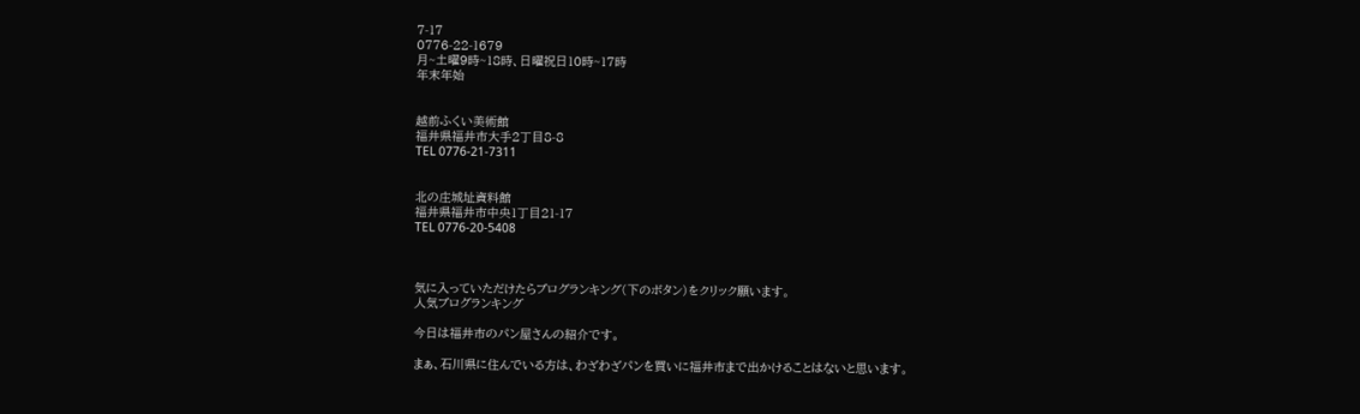7-17
0776-22-1679
月~土曜9時~18時、日曜祝日10時~17時
年末年始


越前ふくい美術館
福井県福井市大手2丁目8-8
TEL 0776-21-7311


北の庄城址資料館
福井県福井市中央1丁目21-17
TEL 0776-20-5408



気に入っていただけたらブログランキング(下のボタン)をクリック願います。
人気ブログランキング

今日は福井市のパン屋さんの紹介です。

まぁ、石川県に住んでいる方は、わざわざパンを買いに福井市まで出かけることはないと思います。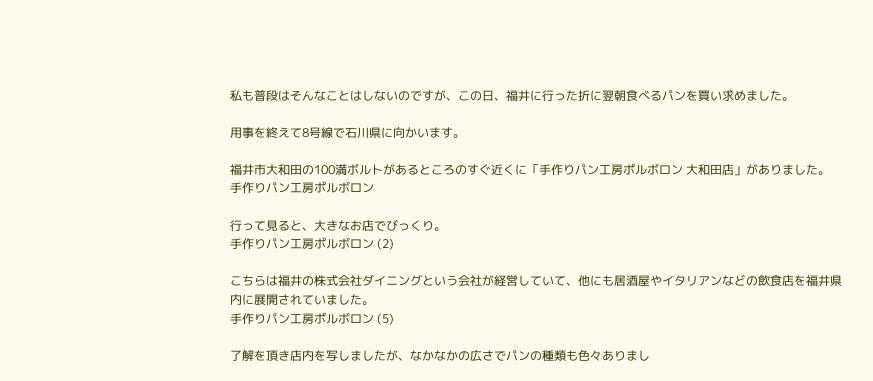私も普段はそんなことはしないのですが、この日、福井に行った折に翌朝食べるパンを買い求めました。

用事を終えて8号線で石川県に向かいます。

福井市大和田の100満ボルトがあるところのすぐ近くに「手作りパン工房ポルボロン 大和田店」がありました。
手作りパン工房ポルボロン

行って見ると、大きなお店でびっくり。
手作りパン工房ポルボロン (2)

こちらは福井の株式会社ダイニングという会社が経営していて、他にも居酒屋やイタリアンなどの飲食店を福井県内に展開されていました。
手作りパン工房ポルボロン (5)

了解を頂き店内を写しましたが、なかなかの広さでパンの種類も色々ありまし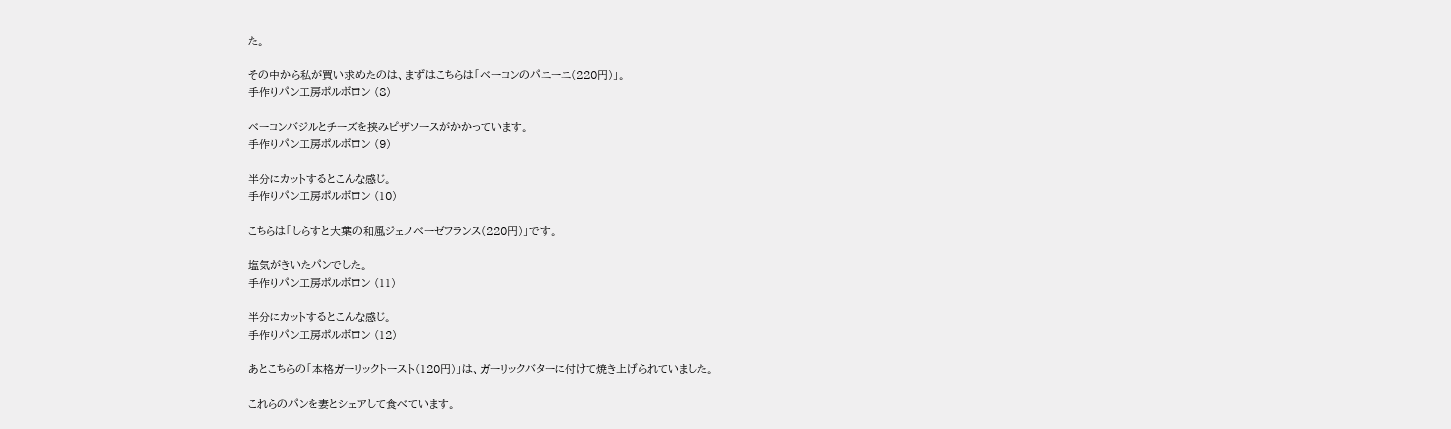た。

その中から私が買い求めたのは、まずはこちらは「ベーコンのパニーニ(220円)」。
手作りパン工房ポルボロン (8)

ベーコンバジルとチーズを挟みピザソースがかかっています。
手作りパン工房ポルボロン (9)

半分にカットするとこんな感じ。
手作りパン工房ポルボロン (10)

こちらは「しらすと大葉の和風ジェノベーゼフランス(220円)」です。

塩気がきいたパンでした。
手作りパン工房ポルボロン (11)

半分にカットするとこんな感じ。
手作りパン工房ポルボロン (12)

あとこちらの「本格ガーリックトースト(120円)」は、ガーリックバターに付けて焼き上げられていました。

これらのパンを妻とシェアして食べています。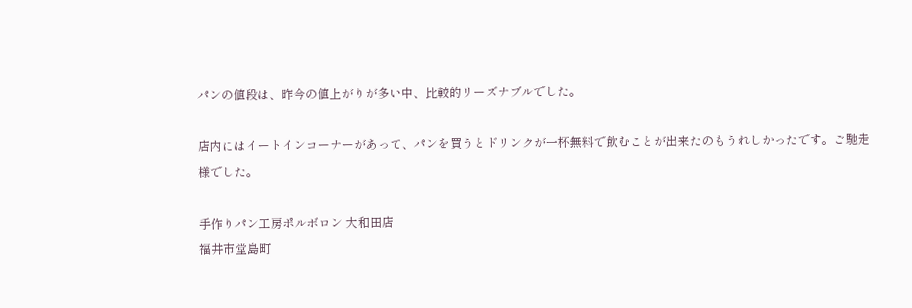パンの値段は、昨今の値上がりが多い中、比較的リーズナブルでした。

店内にはイートインコーナーがあって、パンを買うとドリンクが一杯無料で飲むことが出来たのもうれしかったです。ご馳走様でした。

手作りパン工房ポルボロン 大和田店
福井市堂島町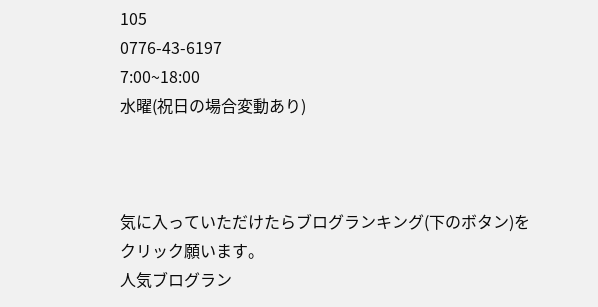105
0776-43-6197
7:00~18:00
水曜(祝日の場合変動あり)



気に入っていただけたらブログランキング(下のボタン)をクリック願います。
人気ブログラン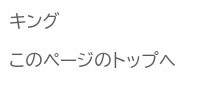キング

このページのトップヘ